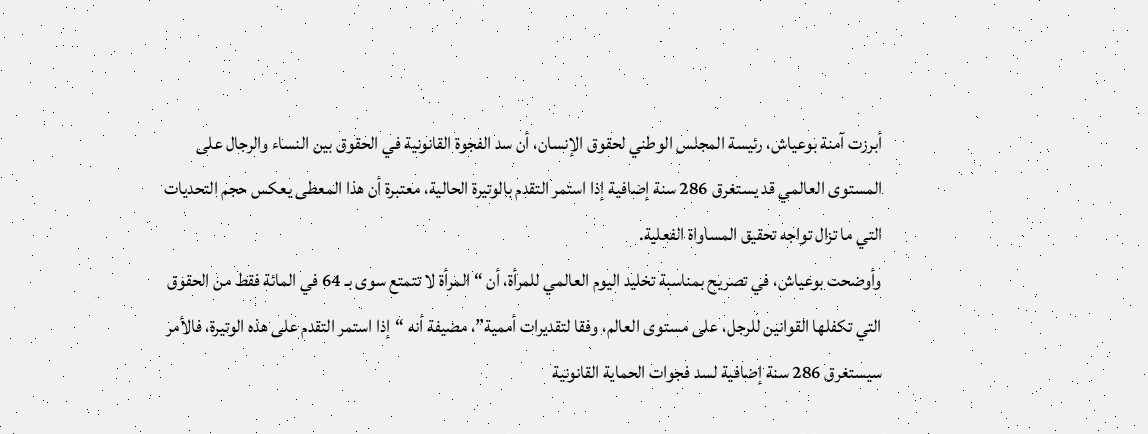أبرزت آمنة بوعياش، رئيسة المجلس الوطني لحقوق الإنسان، أن سد الفجوة القانونية في الحقوق بين النساء والرجال على المستوى العالمي قد يستغرق 286 سنة إضافية إذا استمر التقدم بالوتيرة الحالية، معتبرة أن هذا المعطى يعكس حجم التحديات التي ما تزال تواجه تحقيق المساواة الفعلية.
وأوضحت بوعياش، في تصريح بمناسبة تخليد اليوم العالمي للمرأة، أن “المرأة لا تتمتع سوى بـ 64 في المائة فقط من الحقوق التي تكفلها القوانين للرجل، على مستوى العالم، وفقا لتقديرات أممية”، مضيفة أنه “إذا استمر التقدم على هذه الوتيرة، فالأمر سيستغرق 286 سنة إضافية لسد فجوات الحماية القانونية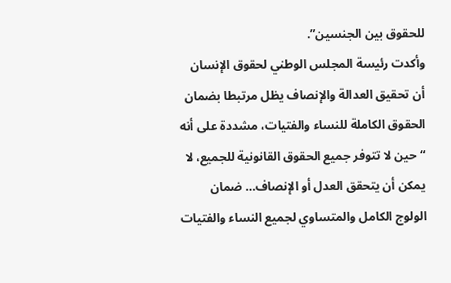للحقوق بين الجنسين”.
وأكدت رئيسة المجلس الوطني لحقوق الإنسان أن تحقيق العدالة والإنصاف يظل مرتبطا بضمان الحقوق الكاملة للنساء والفتيات، مشددة على أنه “حين لا تتوفر جميع الحقوق القانونية للجميع، لا يمكن أن يتحقق العدل أو الإنصاف… ضمان الولوج الكامل والمتساوي لجميع النساء والفتيات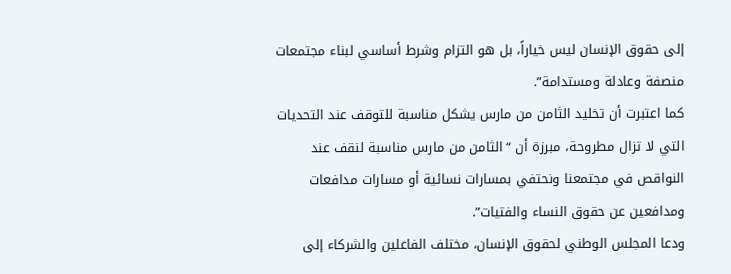إلى حقوق الإنسان ليس خياراً، بل هو التزام وشرط أساسي لبناء مجتمعات منصفة وعادلة ومستدامة”.
كما اعتبرت أن تخليد الثامن من مارس يشكل مناسبة للتوقف عند التحديات التي لا تزال مطروحة، مبرزة أن “الثامن من مارس مناسبة لنقف عند النواقص في مجتمعنا ونحتفي بمسارات نسائية أو مسارات مدافعات ومدافعين عن حقوق النساء والفتيات”.
ودعا المجلس الوطني لحقوق الإنسان، مختلف الفاعلين والشركاء إلى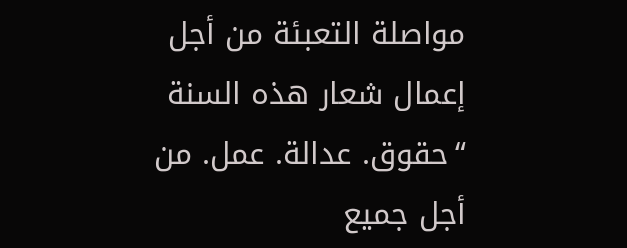مواصلة التعبئة من أجل إعمال شعار هذه السنة “حقوق. عدالة. عمل. من أجل جميع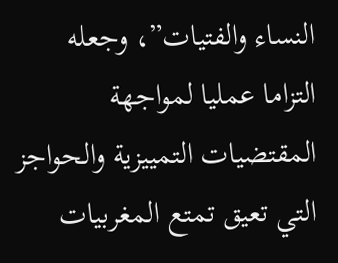النساء والفتيات”، وجعله التزاما عمليا لمواجهة المقتضيات التمييزية والحواجز التي تعيق تمتع المغربيات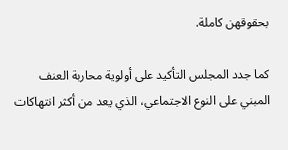بحقوقهن كاملة.

كما جدد المجلس التأكيد على أولوية محاربة العنف المبني على النوع الاجتماعي، الذي يعد من أكثر انتهاكات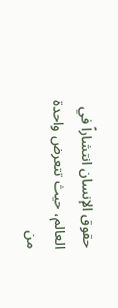حقوق الإنسان انتشاراً في العالم، حيث تتعرض واحدة من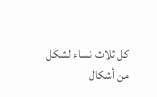كل ثلاث نساء لشكل من أشكال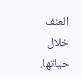العنف خلال حياتها.